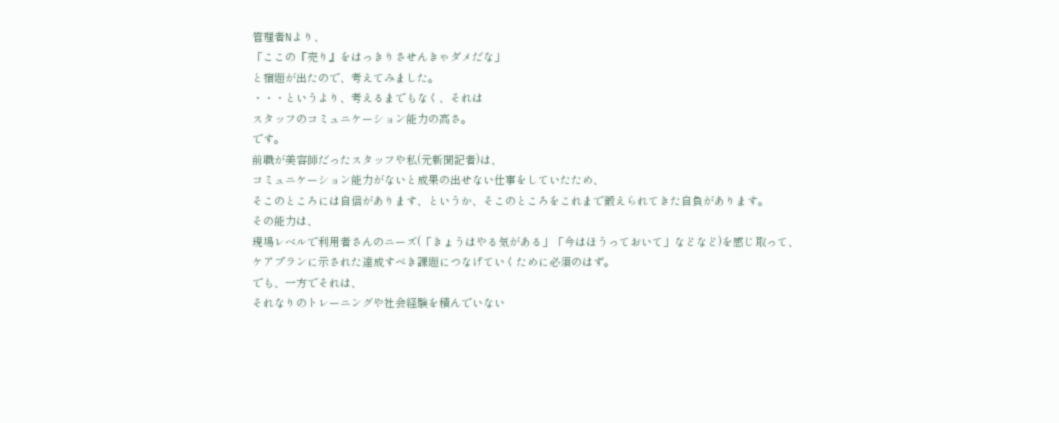管理者Nより、
「ここの『売り』をはっきりさせんきゃダメだな」
と宿題が出たので、考えてみました。
・・・というより、考えるまでもなく、それは
スタッフのコミュニケーション能力の高さ。
です。
前職が美容師だったスタッフや私(元新聞記者)は、
コミュニケーション能力がないと成果の出せない仕事をしていたため、
そこのところには自信があります、というか、そこのところをこれまで鍛えられてきた自負があります。
その能力は、
現場レベルで利用者さんのニーズ(「きょうはやる気がある」「今はほうっておいて」などなど)を感じ取って、
ケアプランに示された達成すべき課題につなげていくために必須のはず。
でも、一方でそれは、
それなりのトレーニングや社会経験を積んでいない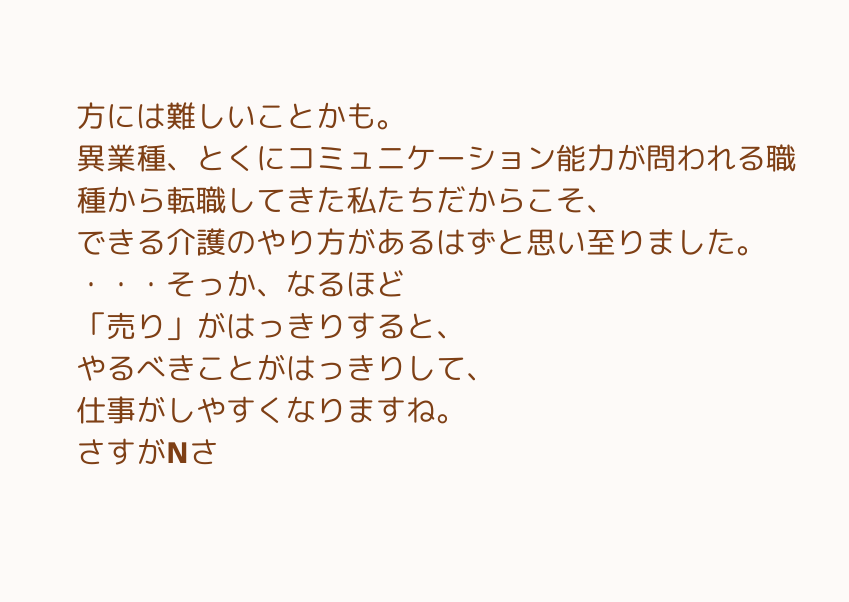方には難しいことかも。
異業種、とくにコミュニケーション能力が問われる職種から転職してきた私たちだからこそ、
できる介護のやり方があるはずと思い至りました。
・・・そっか、なるほど
「売り」がはっきりすると、
やるべきことがはっきりして、
仕事がしやすくなりますね。
さすがNさ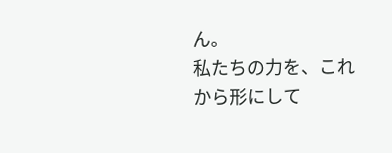ん。
私たちの力を、これから形にして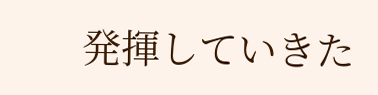発揮していきた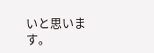いと思います。